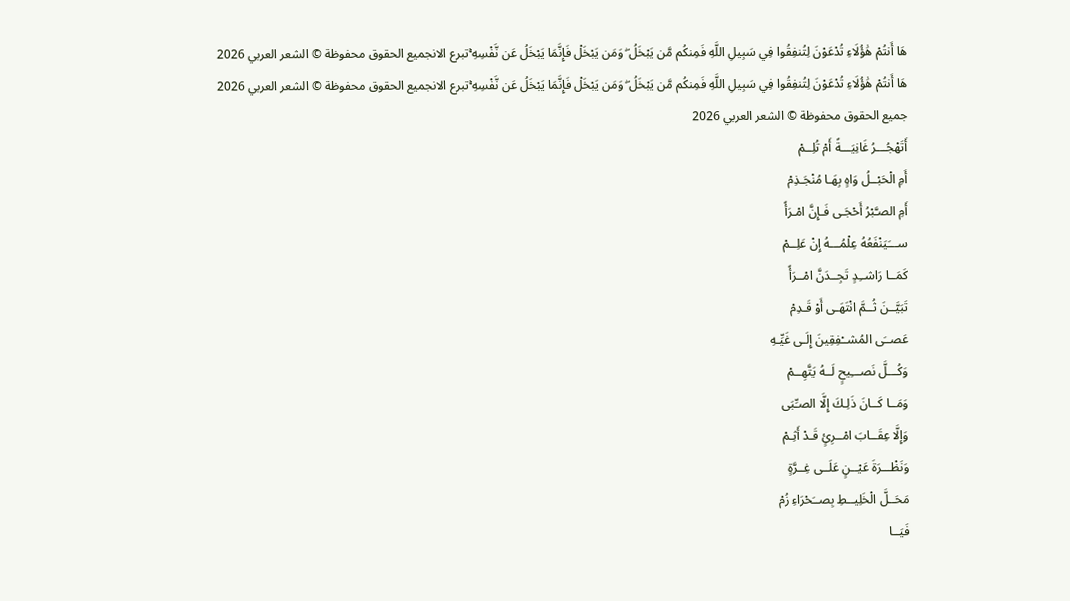هَا أَنتُمْ هَٰؤُلَاءِ تُدْعَوْنَ لِتُنفِقُوا فِي سَبِيلِ اللَّهِ فَمِنكُم مَّن يَبْخَلُ ۖ وَمَن يَبْخَلْ فَإِنَّمَا يَبْخَلُ عَن نَّفْسِهِ ۚتبرع الانجميع الحقوق محفوظة © الشعر العربي 2026
هَا أَنتُمْ هَٰؤُلَاءِ تُدْعَوْنَ لِتُنفِقُوا فِي سَبِيلِ اللَّهِ فَمِنكُم مَّن يَبْخَلُ ۖ وَمَن يَبْخَلْ فَإِنَّمَا يَبْخَلُ عَن نَّفْسِهِ ۚتبرع الانجميع الحقوق محفوظة © الشعر العربي 2026
جميع الحقوق محفوظة © الشعر العربي 2026
أَتَهْجُـــرُ غَانِيَـــةً أَمْ تُلِــمْ
أَمِ الْحَبْــلُ وَاهٍ بِهَـا مُنْجَـذِمْ
أَمِ الصـَّبْرُ أَحْجَـى فَـإِنَّ امْـرَأً
ســـَيَنْفَعُهُ عِلْمُـــهُ إِنْ عَلِــمْ
كَمَــا رَاشــِدٍ تَجِــدَنَّ امْــرَأً
تَبَيَّــنَ ثُــمَّ انْتَهَـى أَوْ قَـدِمْ
عَصــَى المُشــْفِقِينَ إِلَـى غَيِّـهِ
وَكُـــلَّ نَصـــِيحٍ لَــهُ يَتَّهِــمْ
وَمَــا كَــانَ ذَلِـكَ إِلَّا الصـِّبَى
وَإِلَّا عِقَــابَ امْــرِئٍ قَـدْ أَثِـمْ
وَنَظْـــرَةَ عَيْــنٍ عَلَــى غِــرَّةٍ
مَحَــلَّ الْخَلِيــطِ بِصــَحْرَاءِ زُمْ
فَيَــا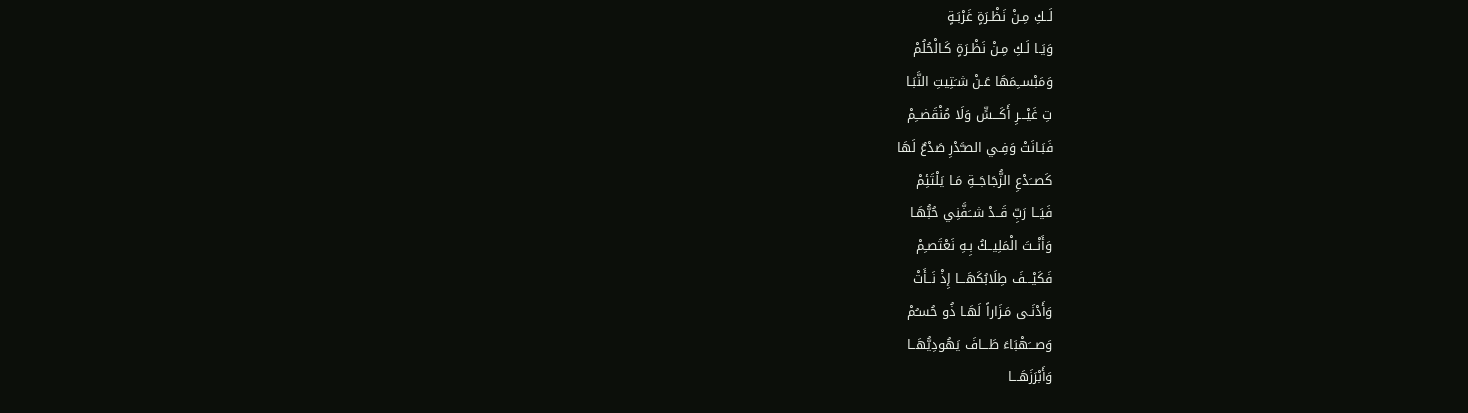لَــكِ مِـنْ نَظْـرَةٍ غَرْبَـةٍ
وَيَـا لَـكِ مِـنْ نَظْـرَةٍ كَـالْحُلُمْ
وَمَبْســِمَهَا عَـنْ شـَتِيتِ النَّبَـا
تِ غَيْـــرِ أَكَـــسٍّ وَلَا مُنْقَضــِمْ
فَبَـانَتْ وَفِـي الصـَّدْرِ صَدْعٌ لَهَا
كَصــَدْعِ الزُّجَاجَــةِ مَـا يَلْتَئِمْ
فَيَــا رَبِّ قَــدْ شــَفَّنِي حُبُّهَـا
وَأَنْــتَ الْمَلِيــكُ بِـهِ نَعْتَصـِمْ
فَكَيْـــفَ طِلَابُكَهَـــا إِذْ نَــأَتْ
وَأَدْنَـى مَـزَاراً لَهَـا ذُو حُسـُمْ
وَصـــَهْبَاءَ طَـــافَ يَهُودِيُّهَــا
وَأَبْرَزَهَـــا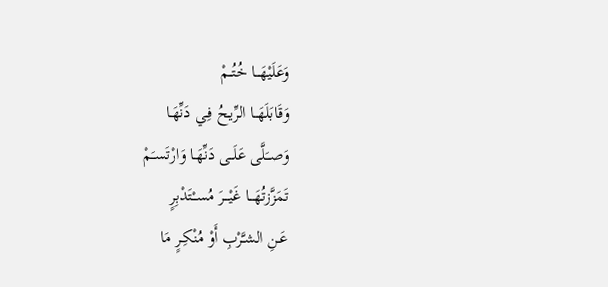وَعَلَيْهَـــا خُتُــمْ
وَقَابَلَهَــا الرِّيـحُ فِـي دَنِّهَـا
وَصــَلَّى عَلَــى دَنِّهَـا وَارْتَسـَمْ
تَمَزَّزتُهَـــا غَيْـــرَ مُســْتَدْبِرٍ
عَـنِ الشـَّرْبِ أَوْ مُنْكِـرٍ مَا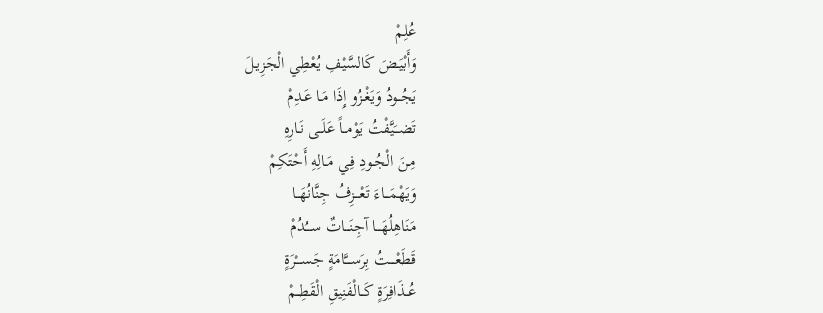عُلِمْ
وَأَبْيَـضَ كَالسَّيْفِ يُعْطِي الْجَزِيـلَ
يَجُــودُ وَيَغْـزُو إِذَا مَـا عَـدِمْ
تَضــَيَّفْتُ يَوْمــاً عَلَــى نَـارِهِ
مِـنَ الْجُـودِ فِـي مَـالِهِ أَحْتَكِمْ
وَيَهْمَـــاءَ تَعْـــزِفُ جِنَّانُهَــا
مَنَاهِلُهَـــا آجِنَـــاتٌ ســـُدُمْ
قَطَعْــــتُ بِرَســـَّامَةٍ جَســـْرَةٍ
عُــذَافِرَةٍ كَــالْفَنِيقِ الْقَطِــمْ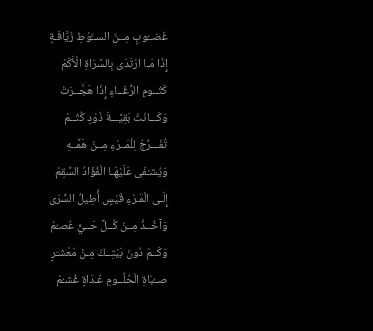غَضــُوبٍ مِــنَ الســَّوْطِ زَيَّافَـةٍ
إِذَا مَـا ارْتَدَى بِالسَّرَاةِ الْأَكَمْ
كَتُــومِ الرُّغَــاءِ إِذَا هَجَّــرَتْ
وَكَـــانَتْ بَقِيَّـــةَ ذَوْدٍ كُتُــمْ
تُفَـــرِّجُ لِلْمَــرْءِ مِــنْ هَمِّــهِ
وَيُشـْفَى عَلَيْهَـا الْفُؤَادُ السَّقِمْ
إِلَـى الْمَـرْءِ قَيْسٍ أُطِيلُ السَُرَى
وَآخُــذُ مِــنْ كُــلِّ حَــيٍّ عُصـُمْ
وَكَــمْ دُونَ بَيْتِــكَ مِـنْ مَعْشـَرٍ
صــُبَاةِ الْحُلُــومِ عُـدَاةٍ غُشـُمْ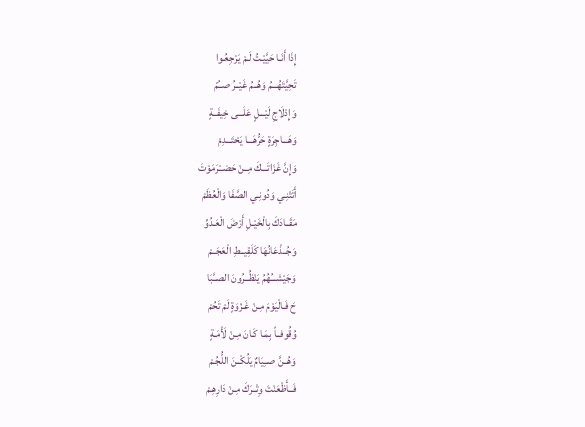إِذَا أَنَـا حَيَّيْـتُ لَـمْ يَرْجِعُـوا
تَحِيَّتَهُـــمُ وَهُــمُ غَيْــرُ صــُمّ
وَإِدْلَاجِ لَيْـــلٍ عَلَـــى خِيفَــةٍ
وَهَـــاجِرَةٍ حَرُّهَـــا يَحْتَـــدِمْ
وَإِنَّ غَزَاتَـــكَ مِــنْ حَضــْرَمَوْتَ
أَتَتْنِـي وَدُونِـي الصَّفَا وَالْعُظَمْ
مَقَــادَكَ بِالْخَيْـلِ أَرْضَ الْعَـدُوِّ
وَجُــذْعَانُهَا كَلَقِيــطِ الْعَجَــمْ
وَجَيْشـــُهُمُ يَنْظُــرُونَ الصــَّبَا
حَ فَـالْيَوْمَ مِـنْ غَـزْوَةٍ لَمْ تَحُمْ
وُقُوفــاً بِمَـا كَـانَ مِـنْ لَأْمَـةٍ
وَهُــنَّ صــِيَامٌ يَلُكْــنَ اللُّجُـمْ
فَــأَظْعَنْتَ وِتْــرَكَ مِـنْ دَارِهِـمْ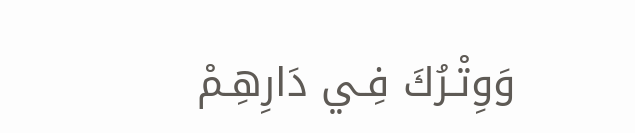وَوِتْـرُكَ فِـي دَارِهِـمْ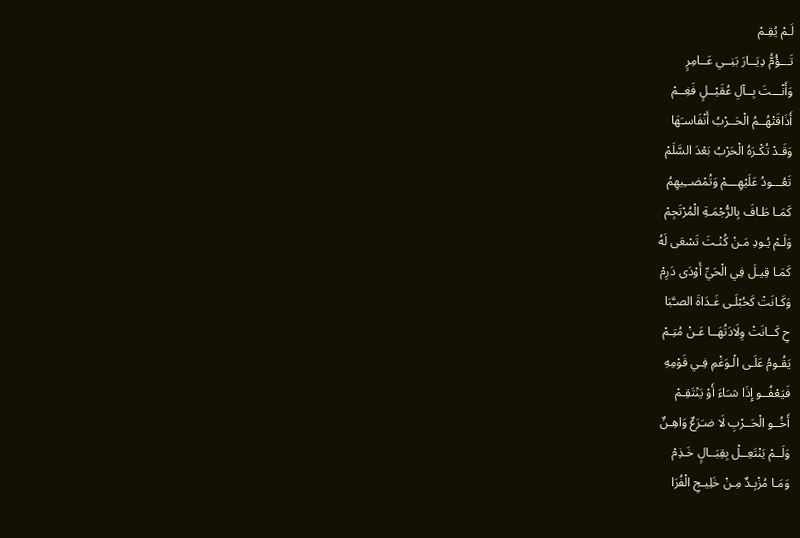لَـمْ يُقِـمْ
تَـــؤُمُّ دِيَــارَ بَنِــي عَــامِرٍ
وَأَنْـــتَ بِــآلِ عُقَيْــلٍ فَغِــمْ
أَذَاقَتْهُــمُ الْحَــرْبُ أَنْفَاسـَهَا
وَقَـدْ تُكْـرَهُ الْحَرْبُ بَعْدَ السَّلَمْ
تَعُـــودُ عَلَيْهِـــمْ وَتُمْضــِيهِمُ
كَمَـا طَـافَ بِالرُّجْمَـةِ الْمُرْتَجِمْ
وَلَـمْ يُـودِ مَـنْ كُنْـتَ تَسْعَى لَهُ
كَمَـا قِيـلَ فِي الْحَيِّ أَوْدَى دَرِمْ
وَكَـانَتْ كَحُبْلَـى غَـدَاةَ الصـَّبَا
حِ كَــانَتْ وِلَادَتُهَــا عَـنْ مُتِـمْ
يَقُـومُ عَلَـى الْـوَغْمِ فِـي قَوْمِهِ
فَيَعْفُــو إِذَا شـَاءَ أَوْ يَنْتَقِـمْ
أَخُــو الْحَــرْبِ لَا ضـَرَعٌ وَاهِـنٌ
وَلَــمْ يَنْتَعِــلْ بِقِبَــالٍ خَـذِمْ
وَمَـا مُزْبِـدٌ مِـنْ خَلِيـجِ الْفُرَا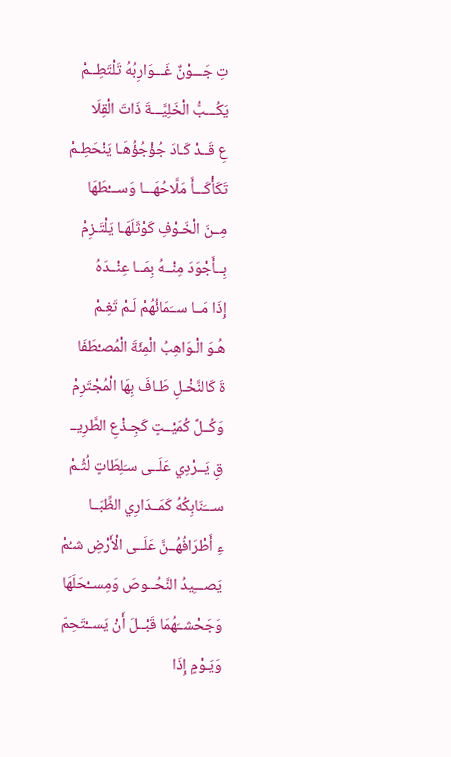تِ جَـــوْنٌ غَـــوَارِبُهُ تَلْتَطِــمْ
يَكُـــبُّ الْخَلِيَّـــةَ ذَاتَ الْقِلَا
عِ قَــدْ كَـادَ جُؤْجُؤُهَـا يَنْحَطِـمْ
تَكَأْكَـــأَ مَلَّاحُهَـــا وَســـْطَهَا
مِــنَ الْخَـوْفِ كَوْثَلَهَـا يَلْتَـزِمْ
بِــأَجْوَدَ مِنْــهُ بِمَــا عِنْــدَهُ
إِذَا مَــا ســَمَائُهُمْ لَـمْ تَغِـمْ
هُـوَ الْـوَاهِبُ الْمِئَةَ الْمُصـْطَفَا
ةَ كَالنَّخْـلِ طَـافَ بِهَا الْمُجْتَرِمْ
وَكُــلَّ كُمَيْــتٍ كَجِـذْعِ الطَّرِيــ
قِ يَــرْدِي عَلَــى سـَلِطَاتٍ لُثُـمْ
ســـَنَابِكُهُ كَمَــدَارِي الظِّبَــا
ءِ أَطْرَافُهُــنَّ عَلَــى الْأَرْضِ شـُمْ
يَصـــِيدُ النَّحُــوصَ وَمِســْحَلَهَا
وَجَحْشــَهُمَا قَبْــلَ أَنْ يَســْتَحِمّ
وَيَـوْمٍ إِذَا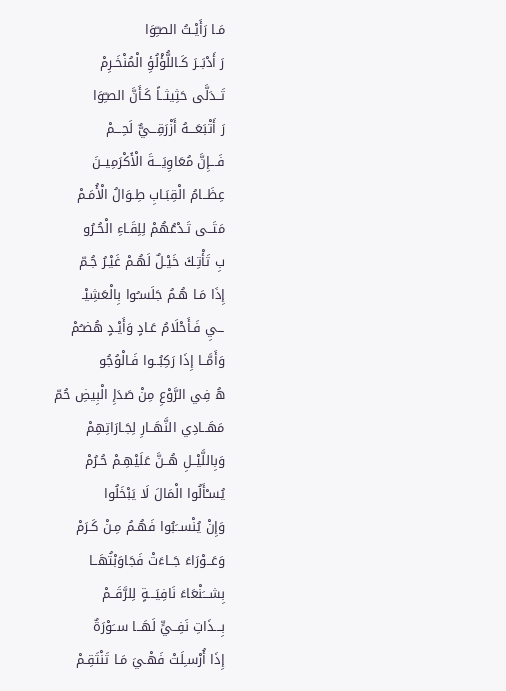مَـا رَأَيْـتُ الصـِّوَا
رَ أَدْبَــرَ كَـاللُّؤْلُؤِ الْمُنْخَـرِمْ
تَــدَلَّى حَثِيثــاً كَـأَنَّ الصـِّوَا
رَ أَتْبَعَـــهُ أَزْرَقِـــيٌّ لَحِـــمْ
فَـــإِنَّ مُعَاوِيَـــةَ الْأَكْرَمِيــنَ
عِظَــامُ الْقِبَـابِ طِـوَالُ الْأُمَـمْ
مَتَــى تَـدْعُهُمْ لِلِقَـاءِ الْحُـرُو
بِ تَأْتِـكَ خَيْـلٌ لَهُـمْ غَيْـرُ جُـمّ
إِذَا مَـا هُـمُ جَلَسـُوا بِالْعَشِيْـ
ــيِ فَـأَحْلَامُ عَـادٍ وَأَيْـدٍ هُضـُمْ
وَأَمَّــا إِذَا رَكِبُــوا فَـالْوُجُو
هُ فِي الرَّوْعِ مِنْ صَدَإِ الْبِيضِ حُمّ
مَهَــادِي النَّهَــارِ لِجَـارَاتِهِمْ
وَبِاللَّيْــلِ هُــنَّ عَلَيْهِـمْ حُـرُمْ
يُسـْأَلُوا الْمَالَ لَا يَبْخَلُوا
وَإِنْ يُنْســَبُوا فَهُـمُ مِـنْ كَـرَمْ
وَعَــوْرَاءَ جَــاءَتْ فَجَاوَبْتُهَــا
بِشـــَنْعَاءَ نَافِيَـــةٍ لِلرَّقَــمْ
بِـــذَاتِ نَفِــيٍّ لَهَــا ســَوْرَةٌ
إِذَا أُرْسـِلَتْ فَهْـيَ مَـا تَنْتَقِـمْ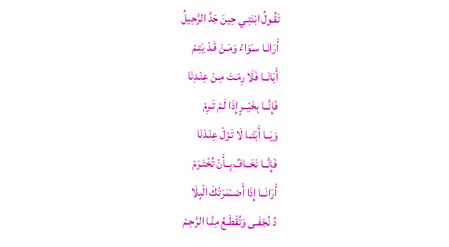تَقُـولُ ابْنَتِـي حِينَ جَدَّ الرَّحِيلُ
أَرَانَـا سـَوَاءً وَمَـنْ قَـدْ يَتِـمْ
أَبَانَــا فَلَا رِمْـتَ مِـنْ عِنْـدِنَا
فَإِنَّــا بِخَيْــرٍ إِذَا لَـمْ تَـرِمْ
وَيَــا أَبَتَــا لَا تَـزَلْ عِنْـدَنَا
فَإِنَّــا نَخَــافُ بِــأَنْ تُخْتَـرَمْ
أَرَانَــا إِذَا أَضــْمَرَتْكَ الْبِلَا
دُ نُجْفَـى وَتُقْطَـعُ مِنَّـا الرَّحِـمْ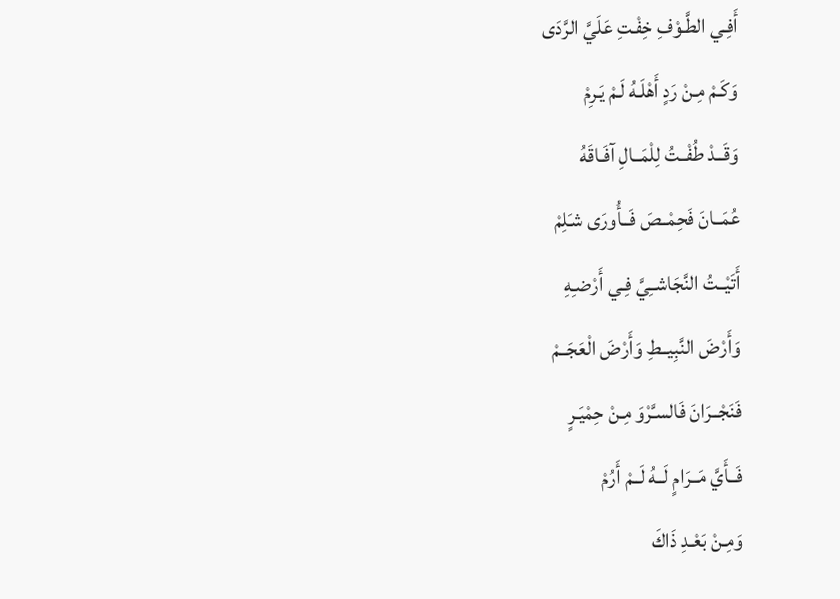أَفِـي الطَّـوْفِ خِفْـتِ عَلَيَّ الرَّدَى
وَكَـمْ مِـنْ رَدٍ أَهْلَـهُ لَـمْ يَـرِمْ
وَقَــدْ طُفْــتُ لِلْمَــالِ آفَـاقَهُ
عُمَــانَ فَحِمْــصَ فَــأُورَى شـَلِمْ
أَتَيْــتُ النَّجَاشــِيَّ فِـي أَرْضـِهِ
وَأَرْضَ النَّبِيــطِ وَأَرْضَ الْعَجَــمْ
فَنَجْــرَانَ فَالسـَّرْوَ مِـنْ حِمْيَـرٍ
فَــأَيَّ مَــرَامٍ لَــهُ لَــمْ أَرُمْ
وَمِـنْ بَعْـدِ ذَاكَ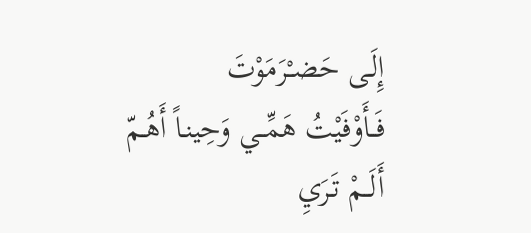إِلَـى حَضـْرَمَوْتَ
فَــأَوْفَيْتُ هَمِّــي وَحِينـاً أَهُـمّ
أَلَــمْ تَـرَيِ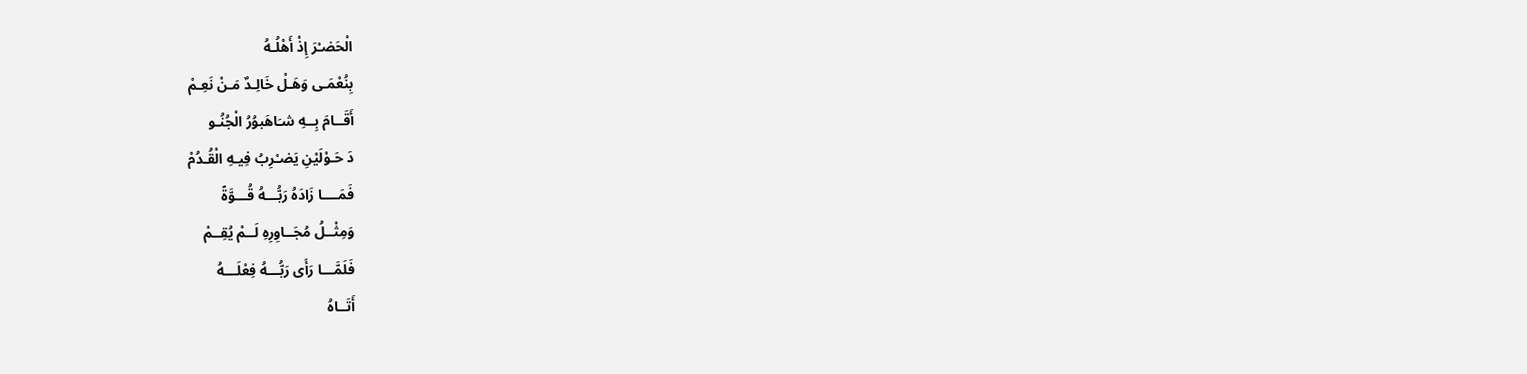الْحَضـْرَ إِذْ أَهْلُـهُ
بِنُعْمَـى وَهَـلْ خَالِـدٌ مَـنْ نَعِـمْ
أَقَــامَ بِــهِ شـَاهَبوُرُ الْجُنُـو
دَ حَـوْلَيْنِ يَضـْرِبُ فِيـهِ الْقُـدُمْ
فَمَــــا زَادَهُ رَبُّـــهُ قُـــوَّةً
وَمِثْــلُ مُجَــاوِرِهِ لَــمْ يُقِــمْ
فَلَمَّـــا رَأَى رَبُّـــهُ فِعْلَـــهُ
أَتَــاهُ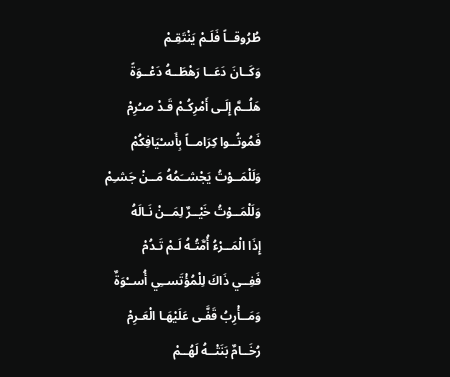طُرُوقــاً فَلَـمْ يَنْتَقِـمْ
وَكَــانَ دَعَــا رَهْطَــهُ دَعْــوَةً
هَلُــمَّ إِلَـى أَمْرِكُـمْ قَـدْ صـُرِمْ
فَمُوتُــوا كِرَامــاً بِأَسـْيَافِكُمْ
وَلَلْمَــوْتُ يَجْشــَمُهُ مَــنْ جَشـِمْ
وَلَلْمَــوْتُ خَيْــرٌ لِمَــنْ نَـالَهُ
إِذَا الْمَــرْءُ أُمَّتُـهُ لَـمْ تَـدُمْ
فَفِــي ذَاكَ لِلْمُؤْتَســِي أُســْوَةٌ
وَمَــأْرِبُ قَفَّـى عَلَيْهَـا الْعَـرِمْ
رُخَــامٌ بَنَتْــهُ لَهُــمْ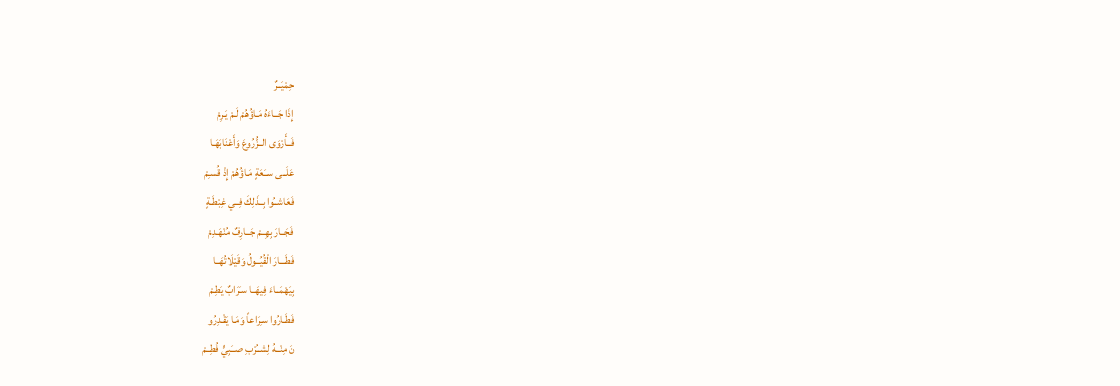حِمْيَــرٌ
إِذَا جَــاءَهُ مَـاؤُهُمْ لَـمْ يَـرِمْ
فَــأَرْوَى الــزُّرُوعَ وَأَعْنَابَهَـا
عَلَــى ســَعَةٍ مَـاؤُهُمْ إِذْ قُسـِمْ
فَعَاشــُوا بِــذَلِكَ فِــي غِبْطَـةٍ
فَجَــارَ بِهِــمْ جَــارِفٌ مُنْهَـدِمْ
فَطَـــارَ الْقُيُــولُ وَقَيْلَاتُهَــا
بِيَهْمَــاءَ فِيهَــا سـَرَابٌ يَطِـمْ
فَطَـارُوا سـِرَاعاً وَمَـا يَقْـدِرُو
نَ مِنْــهُ لِشــُرْبِ صــَبِيٍّ فُطِــمْ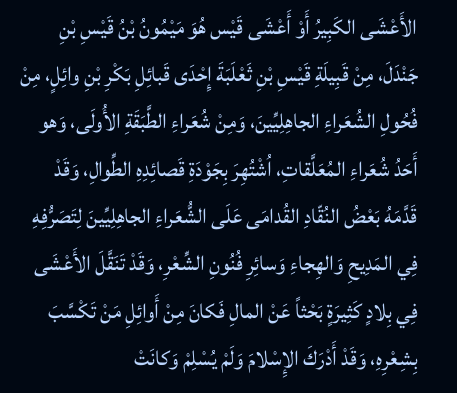الأَعْشَى الكَبِيرُ أَوْ أَعْشَى قَيْس هُوَ مَيْمُونُ بْنُ قَيْسِ بْنِ جَنْدَلَ، مِنْ قَبِيلَةِ قَيْسِ بْنِ ثَعْلَبَةَ إِحْدَى قَبائِلِ بَكْرِ بْنِ وائِلٍ، مِنْ فُحُولِ الشُعَراءِ الجاهِلِيِّينَ، وَمِنْ شُعَراءِ الطَّبَقَةِ الأُولَى، وَهو أَحَدُ شُعَراءِ المُعَلَّقاتِ، اُشْتُهِرَ بِجَوْدَةِ قَصائِدِهِ الطِّوالِ، وَقَدْ قَدَّمَهُ بَعْضُ النُقّادِ القُدامَى عَلَى الشُّعَراءِ الجاهِلِيِّينَ لِتَصَرُّفِهِ فِي المَدِيحِ وَالهِجاءِ وَسائِرِ فُنُونِ الشِّعْرِ، وَقَدْ تَنَقَّلَ الأَعْشَى فِي بِلادٍ كَثِيرَةٍ بَحْثاً عَنْ المالِ فَكانَ مِنْ أَوائِلِ مَنْ تَكْسَّبَ بِشِعْرِهِ، وَقَدْ أَدْرَكَ الإِسْلامَ وَلَمْ يُسْلِمْ وَكانَتْ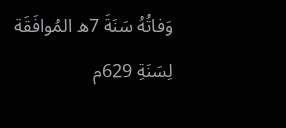وَفاتُهُ سَنَةَ 7ه المُوافَقَة لِسَنَةِ 629م